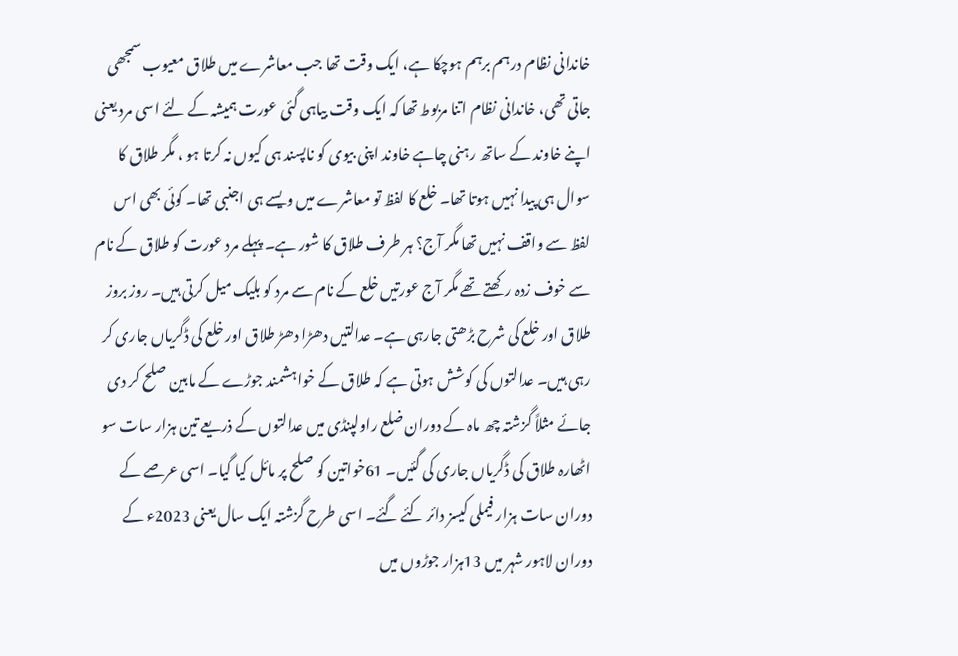خاندانی نظام درہم برہم ہوچکا ہے، ایک وقت تھا جب معاشرے میں طلاق معیوب سمجھی جاتی تھی، خاندانی نظام اتنا مربوط تھا کہ ایک وقت بیاہی گئی عورت ہمیشہ کے لئے اسی مرد یعنی اپنے خاوند کے ساتھ رہنی چاہے خاوند اپنی بیوی کو ناپسند ہی کیوں نہ کرتا ہو ، مگر طلاق کا سوال ہی پیدا نہیں ہوتا تھا۔ خلع کا لفظ تو معاشرے میں ویسے ہی اجنبی تھا۔ کوئی بھی اس لفظ سے واقف نہیں تھا مگر آج؟ ہر طرف طلاق کا شور ہے۔ پہلے مرد عورت کو طلاق کے نام سے خوف زدہ رکھتے تھے مگر آج عورتیں خلع کے نام سے مرد کو بلیک میل کرتی ہیں۔ روز بروز طلاق اور خلع کی شرح بڑھتی جارہی ہے۔ عدالتیں دھڑا دھڑ طلاق اور خلع کی ڈگریاں جاری کر رہی ہیں۔ عدالتوں کی کوشش ہوتی ہے کہ طلاق کے خواہشمند جوڑے کے مابین صلح کر دی جائے مثلاً گزشتہ چھ ماہ کے دوران ضلع راولپنڈی میں عدالتوں کے ذریعے تین ہزار سات سو اٹھارہ طلاق کی ڈگریاں جاری کی گئیں۔ 61خواتین کو صلح پر مائل کیا گیا۔ اسی عرصے کے دوران سات ہزار فیملی کیسز دائر کئے گئے۔ اسی طرح گزشتہ ایک سال یعنی 2023ء کے دوران لاہور شہر میں 13ہزار جوڑوں میں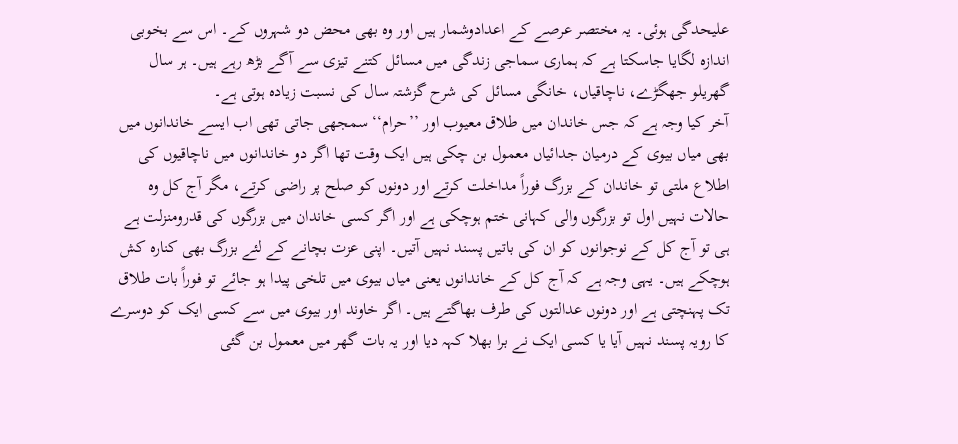علیحدگی ہوئی۔ یہ مختصر عرصے کے اعدادوشمار ہیں اور وہ بھی محض دو شہروں کے۔ اس سے بخوبی اندازہ لگایا جاسکتا ہے کہ ہماری سماجی زندگی میں مسائل کتنے تیزی سے آگے بڑھ رہے ہیں۔ ہر سال گھریلو جھگڑے، ناچاقیاں، خانگی مسائل کی شرح گزشتہ سال کی نسبت زیادہ ہوتی ہے۔
آخر کیا وجہ ہے کہ جس خاندان میں طلاق معیوب اور ’’حرام‘‘ سمجھی جاتی تھی اب ایسے خاندانوں میں بھی میاں بیوی کے درمیان جدائیاں معمول بن چکی ہیں ایک وقت تھا اگر دو خاندانوں میں ناچاقیوں کی اطلاع ملتی تو خاندان کے بزرگ فوراً مداخلت کرتے اور دونوں کو صلح پر راضی کرتے، مگر آج کل وہ حالات نہیں اول تو بزرگوں والی کہانی ختم ہوچکی ہے اور اگر کسی خاندان میں بزرگوں کی قدرومنزلت ہے ہی تو آج کل کے نوجوانوں کو ان کی باتیں پسند نہیں آتیں۔ اپنی عزت بچانے کے لئے بزرگ بھی کنارہ کش ہوچکے ہیں۔ یہی وجہ ہے کہ آج کل کے خاندانوں یعنی میاں بیوی میں تلخی پیدا ہو جائے تو فوراً بات طلاق تک پہنچتی ہے اور دونوں عدالتوں کی طرف بھاگتے ہیں۔ اگر خاوند اور بیوی میں سے کسی ایک کو دوسرے کا رویہ پسند نہیں آیا یا کسی ایک نے برا بھلا کہہ دیا اور یہ بات گھر میں معمول بن گئی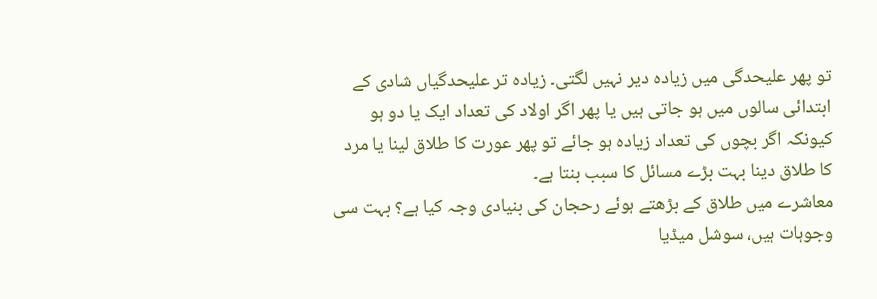تو پھر علیحدگی میں زیادہ دیر نہیں لگتی۔ زیادہ تر علیحدگیاں شادی کے ابتدائی سالوں میں ہو جاتی ہیں یا پھر اگر اولاد کی تعداد ایک یا دو ہو کیونکہ اگر بچوں کی تعداد زیادہ ہو جائے تو پھر عورت کا طلاق لینا یا مرد کا طلاق دینا بہت بڑے مسائل کا سبب بنتا ہے۔
معاشرے میں طلاق کے بڑھتے ہوئے رحجان کی بنیادی وجہ کیا ہے؟ بہت سی وجوہات ہیں، سوشل میڈیا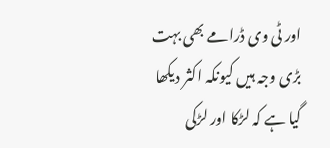اور ٹی وی ڈرامے بھی بہت بڑی وجہ ہیں کیونکہ اکثر دیکھا گیا ہے کہ لڑکا اور لڑکی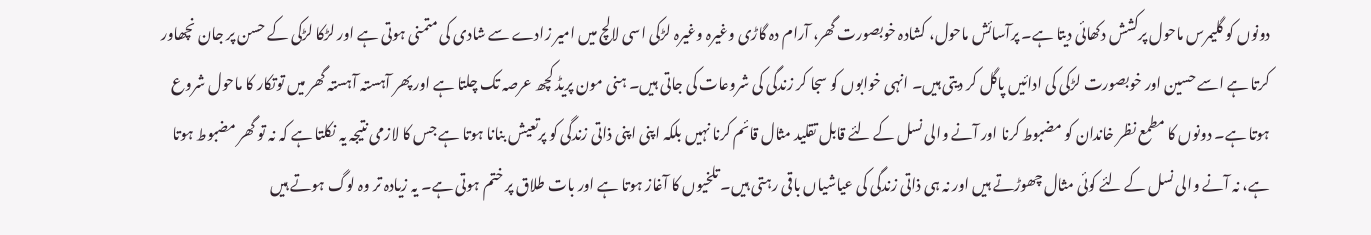دونوں کو گلیمرس ماحول پرکشش دکھائی دیتا ہے۔ پرآسائش ماحول، کشادہ خوبصورت گھر، آرام دہ گاڑی وغیرہ وغیرہ لڑکی اسی لالچ میں امیر زادے سے شادی کی متمنی ہوتی ہے اور لڑکا لڑکی کے حسن پر جان نچھاور کرتا ہے اسے حسین اور خوبصورت لڑکی کی ادائیں پاگل کر دیتی ہیں۔ انہی خوابوں کو سجا کر زندگی کی شروعات کی جاتی ہیں۔ ہنی مون پریڈ کچھ عرصہ تک چلتا ہے اور پھر آہستہ آہستہ گھر میں توتکار کا ماحول شروع ہوتا ہے۔ دونوں کا مطمع نظر خاندان کو مضبوط کرنا اور آنے والی نسل کے لئے قابل تقلید مثال قائم کرنا نہیں بلکہ اپنی اپنی ذاتی زندگی کو پرتعیش بنانا ہوتا ہے جس کا لازمی نتیجہ یہ نکلتا ہے کہ نہ تو گھر مضبوط ہوتا ہے، نہ آنے والی نسل کے لئے کوئی مثال چھوڑتے ہیں اور نہ ہی ذاتی زندگی کی عیاشیاں باقی رہتی ہیں۔ تلخیوں کا آغاز ہوتا ہے اور بات طلاق پر ختم ہوتی ہے۔ یہ زیادہ تر وہ لوگ ہوتے ہیں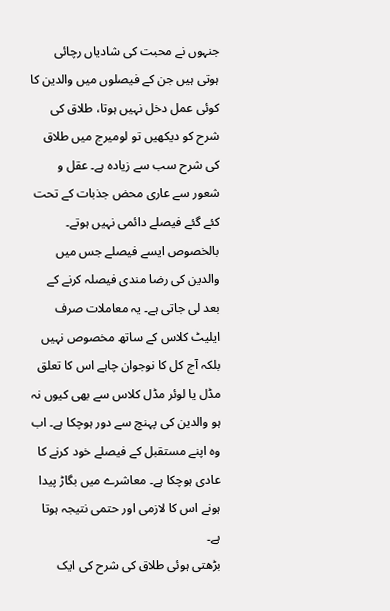جنہوں نے محبت کی شادیاں رچائی ہوتی ہیں جن کے فیصلوں میں والدین کا کوئی عمل دخل نہیں ہوتا، طلاق کی شرح کو دیکھیں تو لومیرج میں طلاق کی شرح سب سے زیادہ ہے۔ عقل و شعور سے عاری محض جذبات کے تحت کئے گئے فیصلے دائمی نہیں ہوتے۔ بالخصوص ایسے فیصلے جس میں والدین کی رضا مندی فیصلہ کرنے کے بعد لی جاتی ہے۔ یہ معاملات صرف ایلیٹ کلاس کے ساتھ مخصوص نہیں بلکہ آج کل کا نوجوان چاہے اس کا تعلق مڈل یا لوئر مڈل کلاس سے بھی کیوں نہ ہو والدین کی پہنچ سے دور ہوچکا ہے۔ اب وہ اپنے مستقبل کے فیصلے خود کرنے کا عادی ہوچکا ہے۔ معاشرے میں بگاڑ پیدا ہونے اس کا لازمی اور حتمی نتیجہ ہوتا ہے۔
بڑھتی ہوئی طلاق کی شرح کی ایک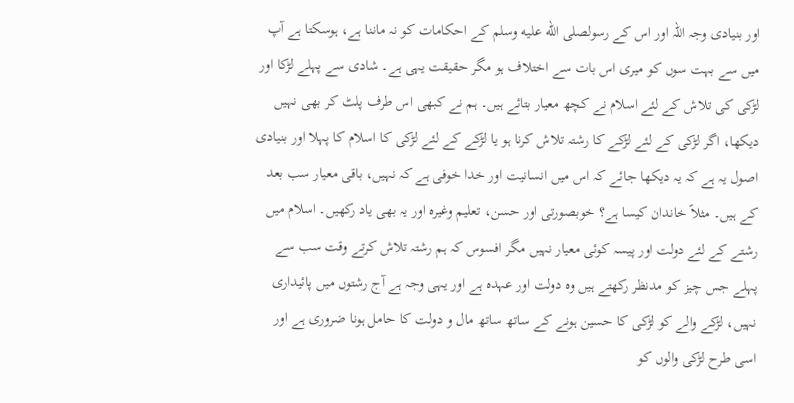اور بنیادی وجہ اللہ اور اس کے رسولصلى الله عليه وسلم کے احکامات کو نہ ماننا ہے، ہوسکتا ہے آپ میں سے بہت سوں کو میری اس بات سے اختلاف ہو مگر حقیقت یہی ہے۔ شادی سے پہلے لڑکا اور لڑکی کی تلاش کے لئے اسلام نے کچھ معیار بتائے ہیں۔ ہم نے کبھی اس طرف پلٹ کر بھی نہیں دیکھا، اگر لڑکی کے لئے لڑکے کا رشتہ تلاش کرنا ہو یا لڑکے کے لئے لڑکی کا اسلام کا پہلا اور بنیادی اصول یہ ہے کہ یہ دیکھا جائے کہ اس میں انسانیت اور خدا خوفی ہے کہ نہیں، باقی معیار سب بعد کے ہیں۔ مثلاً خاندان کیسا ہے؟ خوبصورتی اور حسن، تعلیم وغیرہ اور یہ بھی یاد رکھیں۔ اسلام میں رشتے کے لئے دولت اور پیسہ کوئی معیار نہیں مگر افسوس کہ ہم رشتہ تلاش کرتے وقت سب سے پہلے جس چیز کو مدنظر رکھتے ہیں وہ دولت اور عہدہ ہے اور یہی وجہ ہے آج رشتوں میں پائیداری نہیں، لڑکے والے کو لڑکی کا حسین ہونے کے ساتھ ساتھ مال و دولت کا حامل ہونا ضروری ہے اور اسی طرح لڑکی والوں کو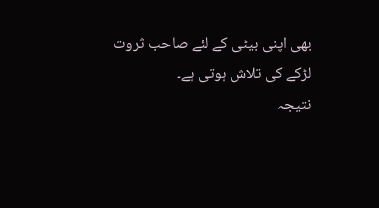بھی اپنی بیٹی کے لئے صاحب ثروت لڑکے کی تلاش ہوتی ہے۔
نتیجہ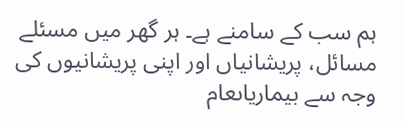ہم سب کے سامنے ہے۔ ہر گھر میں مسئلے مسائل، پریشانیاں اور اپنی پریشانیوں کی وجہ سے بیماریاںعام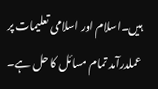ہیں۔اسلام اور اسلامی تعلیمات پر عملدرآمد تمام مسائل کا حل ہے۔